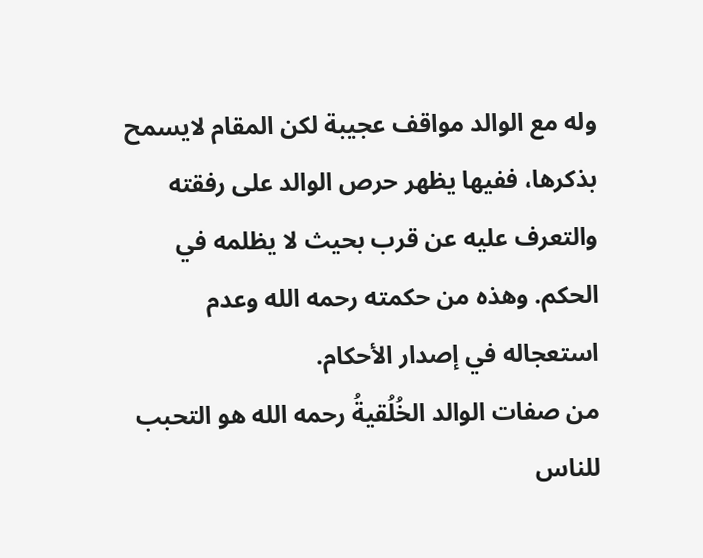وله مع الوالد مواقف عجيبة لكن المقام لايسمح بذكرها، ففيها يظهر حرص الوالد على رفقته والتعرف عليه عن قرب بحيث لا يظلمه في الحكم. وهذه من حكمته رحمه الله وعدم استعجاله في إصدار الأحكام.
من صفات الوالد الخُلُقيةُ رحمه الله هو التحبب للناس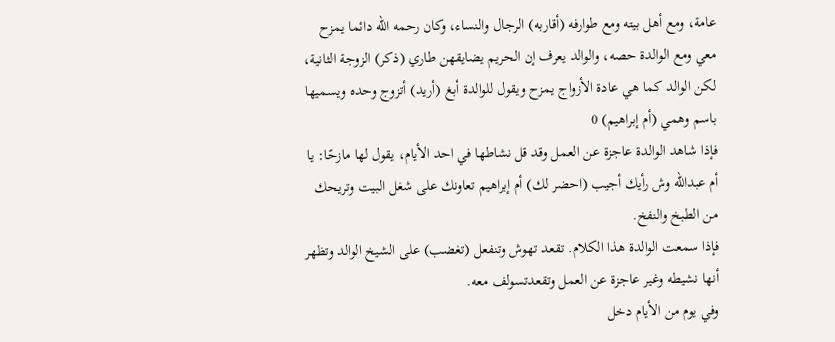عامة، ومع أهل بيته ومع طوارفه (أقاربه) الرجال والنساء، وكان رحمه الله دائما يمزح معي ومع الوالدة حصه، والوالد يعرف إن الحريم يضايقهن طاري (ذكر) الزوجة الثانية، لكن الوالد كما هي عادة الأزواج يمزح ويقول للوالدة أبغ (أريد) أتزوج وحده ويسميها باسم وهمي (أم إبراهيم) 0
فإذا شاهد الوالدة عاجزة عن العمل وقد قل نشاطها في احد الأيام، يقول لها مازحًا: يا أم عبدالله وش رأيك أجيب (احضر لك) أم إبراهيم تعاونك على شغل البيت وتريحك من الطبخ والنفخ.
فإذا سمعت الوالدة هذا الكلام. تقعد تهوش وتنفعل (تغضب) على الشيخ الوالد وتظهر أنها نشيطه وغير عاجزة عن العمل وتقعدتسولف معه.
وفي يوم من الأيام دخل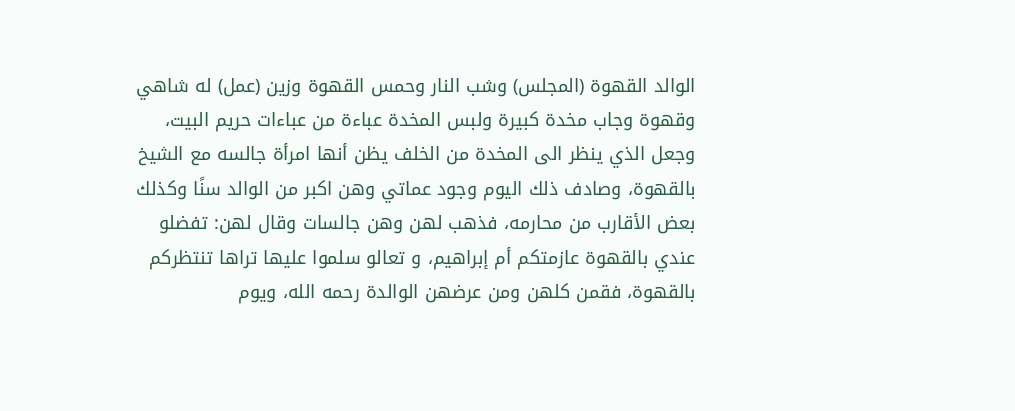الوالد القهوة (المجلس) وشب النار وحمس القهوة وزين (عمل) له شاهي وقهوة وجاب مخدة كبيرة ولبس المخدة عباءة من عباءات حريم البيت، وجعل الذي ينظر الى المخدة من الخلف يظن أنها امرأة جالسه مع الشيخ بالقهوة، وصادف ذلك اليوم وجود عماتي وهن اكبر من الوالد سنًا وكذلك بعض الأقارب من محارمه، فذهب لهن وهن جالسات وقال لهن: تفضلو عندي بالقهوة عازمتكم أم إبراهيم، و تعالو سلموا عليها تراها تنتظركم بالقهوة، فقمن كلهن ومن عرضهن الوالدة رحمه الله، ويوم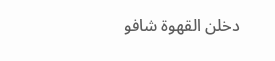دخلن القهوة شافو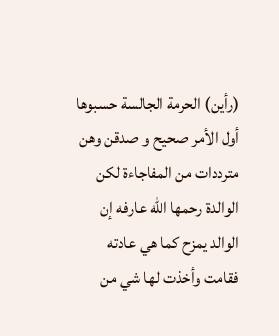(رأين) الحرمة الجالسة حسبوها أول الأمر صحيح و صدقن وهن مترددات من المفاجاءة لكن الوالدة رحمها الله عارفه إن الوالد يمزح كما هي عادته فقامت وأخذت لها شي من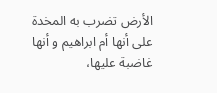الأرض تضرب به المخدة على أنها أم ابراهيم و أنها غاضبة عليها،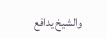والشيخ يدافع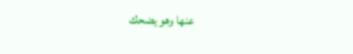عنها وهو يضحك